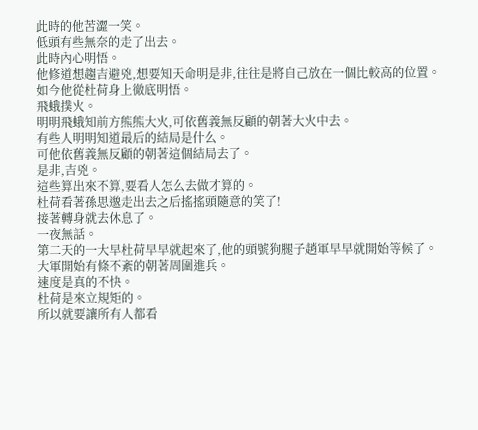此時的他苦澀一笑。
低頭有些無奈的走了出去。
此時內心明悟。
他修道想趨吉避兇,想要知天命明是非,往往是將自己放在一個比較高的位置。
如今他從杜荷身上徹底明悟。
飛蛾撲火。
明明飛蛾知前方熊熊大火,可依舊義無反顧的朝著大火中去。
有些人明明知道最后的結局是什么。
可他依舊義無反顧的朝著這個結局去了。
是非,吉兇。
這些算出來不算,要看人怎么去做才算的。
杜荷看著孫思邈走出去之后搖搖頭隨意的笑了!
接著轉身就去休息了。
一夜無話。
第二天的一大早杜荷早早就起來了,他的頭號狗腿子趙軍早早就開始等候了。
大軍開始有條不紊的朝著周圍進兵。
速度是真的不快。
杜荷是來立規矩的。
所以就要讓所有人都看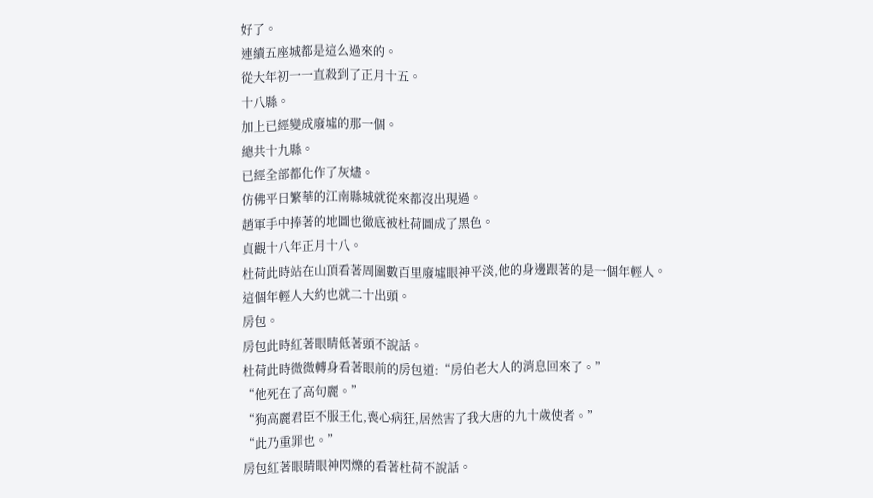好了。
連續五座城都是這么過來的。
從大年初一一直殺到了正月十五。
十八縣。
加上已經變成廢墟的那一個。
總共十九縣。
已經全部都化作了灰燼。
仿佛平日繁華的江南縣城就從來都沒出現過。
趙軍手中捧著的地圖也徹底被杜荷圖成了黑色。
貞觀十八年正月十八。
杜荷此時站在山頂看著周圍數百里廢墟眼神平淡,他的身邊跟著的是一個年輕人。
這個年輕人大約也就二十出頭。
房包。
房包此時紅著眼睛低著頭不說話。
杜荷此時微微轉身看著眼前的房包道:“房伯老大人的消息回來了。”
“他死在了高句麗。”
“狗高麗君臣不服王化,喪心病狂,居然害了我大唐的九十歲使者。”
“此乃重罪也。”
房包紅著眼睛眼神閃爍的看著杜荷不說話。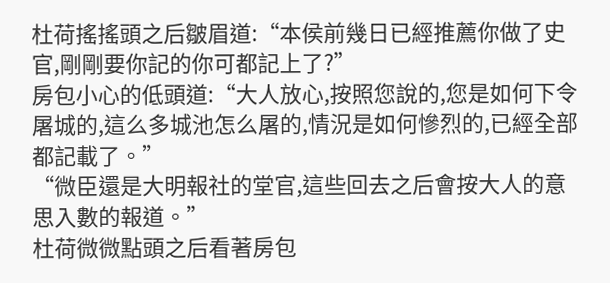杜荷搖搖頭之后皺眉道:“本侯前幾日已經推薦你做了史官,剛剛要你記的你可都記上了?”
房包小心的低頭道:“大人放心,按照您說的,您是如何下令屠城的,這么多城池怎么屠的,情況是如何慘烈的,已經全部都記載了。”
“微臣還是大明報社的堂官,這些回去之后會按大人的意思入數的報道。”
杜荷微微點頭之后看著房包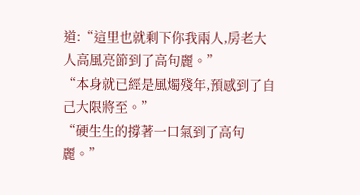道:“這里也就剩下你我兩人,房老大人高風亮節到了高句麗。”
“本身就已經是風燭殘年,預感到了自己大限將至。”
“硬生生的撐著一口氣到了高句麗。”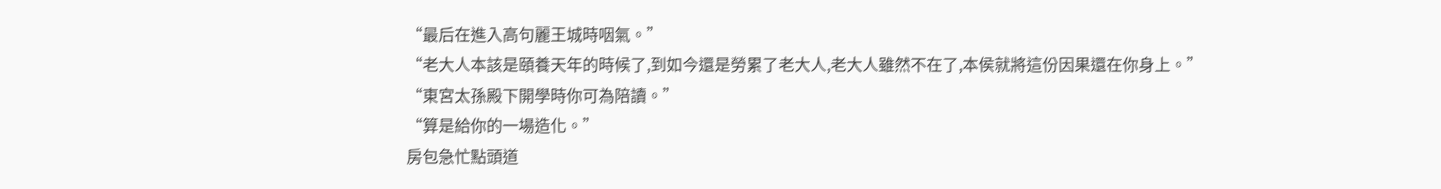“最后在進入高句麗王城時咽氣。”
“老大人本該是頤養天年的時候了,到如今還是勞累了老大人,老大人雖然不在了,本侯就將這份因果還在你身上。”
“東宮太孫殿下開學時你可為陪讀。”
“算是給你的一場造化。”
房包急忙點頭道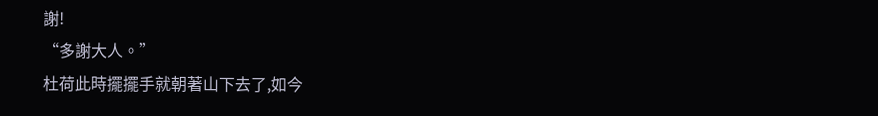謝!
“多謝大人。”
杜荷此時擺擺手就朝著山下去了,如今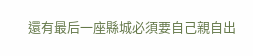還有最后一座縣城必須要自己親自出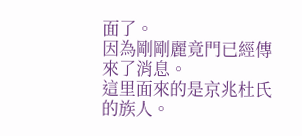面了。
因為剛剛麗竟門已經傳來了消息。
這里面來的是京兆杜氏的族人。